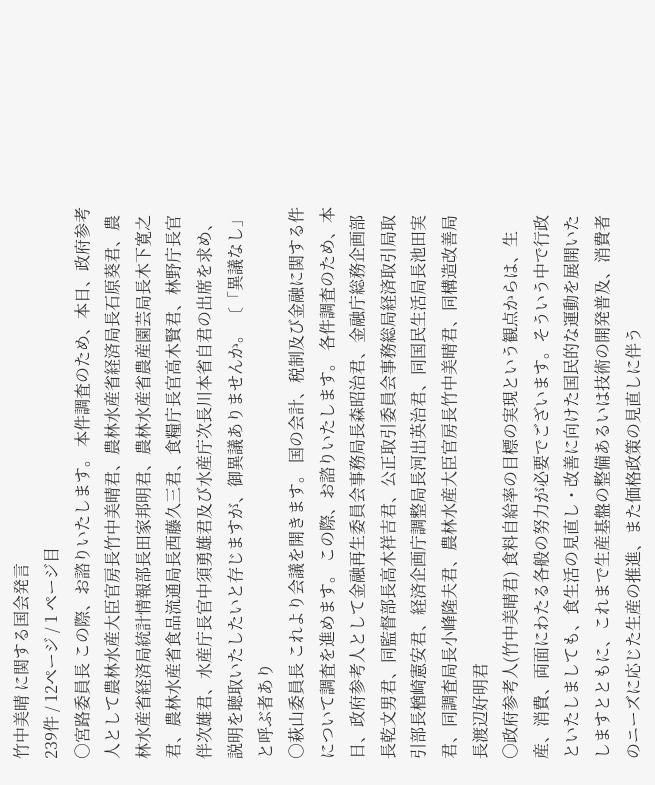竹中美晴 に関する国会発言
239件 / 12ページ / 1 ページ目
○宮路委員長 この際、お諮りいたします。 本件調査のため、本日、政府参考人として農林水産大臣官房長竹中美晴君、農林水産省経済局長石原葵君、農林水産省経済局統計情報部長田家邦明君、農林水産省農産園芸局長木下寛之君、農林水産省食品流通局長西藤久三君、食糧庁長官高木賢君、林野庁長官伴次雄君、水産庁長官中須勇雄君及び水産庁次長川本省自君の出席を求め、説明を聴取いたしたいと存じますが、御異議ありませんか。 〔「異議なし」と呼ぶ者あり
○萩山委員長 これより会議を開きます。 国の会計、税制及び金融に関する件について調査を進めます。 この際、お諮りいたします。 各件調査のため、本日、政府参考人として金融再生委員会事務局長森昭治君、金融庁総務企画部長乾文男君、同監督部長高木祥吉君、公正取引委員会事務総局経済取引局取引部長楢崎憲安君、経済企画庁調整局長河出英治君、同国民生活局長池田実君、同調査局長小峰隆夫君、農林水産大臣官房長竹中美晴君、同構造改善局長渡辺好明君
○政府参考人(竹中美晴君) 食料自給率の目標の実現という観点からは、生産、消費、両面にわたる各般の努力が必要でございます。そういう中で行政といたしましても、食生活の見直し・改善に向けた国民的な運動を展開いたしますとともに、これまで生産基盤の整備あるいは技術の開発普及、消費者のニーズに応じた生産の推進、また価格政策の見直しに伴う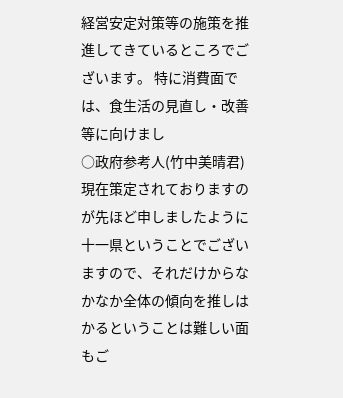経営安定対策等の施策を推進してきているところでございます。 特に消費面では、食生活の見直し・改善等に向けまし
○政府参考人(竹中美晴君) 現在策定されておりますのが先ほど申しましたように十一県ということでございますので、それだけからなかなか全体の傾向を推しはかるということは難しい面もご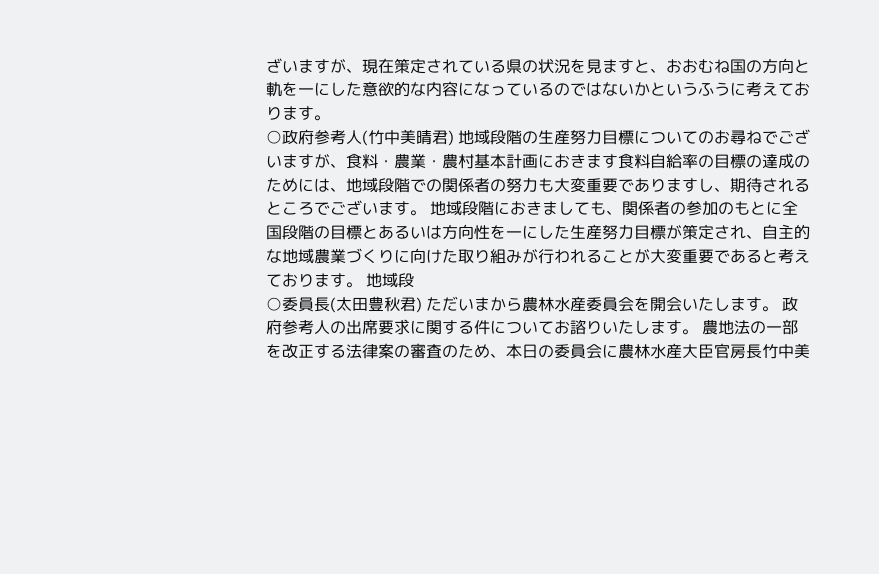ざいますが、現在策定されている県の状況を見ますと、おおむね国の方向と軌を一にした意欲的な内容になっているのではないかというふうに考えております。
○政府参考人(竹中美晴君) 地域段階の生産努力目標についてのお尋ねでございますが、食料・農業・農村基本計画におきます食料自給率の目標の達成のためには、地域段階での関係者の努力も大変重要でありますし、期待されるところでございます。 地域段階におきましても、関係者の参加のもとに全国段階の目標とあるいは方向性を一にした生産努力目標が策定され、自主的な地域農業づくりに向けた取り組みが行われることが大変重要であると考えております。 地域段
○委員長(太田豊秋君) ただいまから農林水産委員会を開会いたします。 政府参考人の出席要求に関する件についてお諮りいたします。 農地法の一部を改正する法律案の審査のため、本日の委員会に農林水産大臣官房長竹中美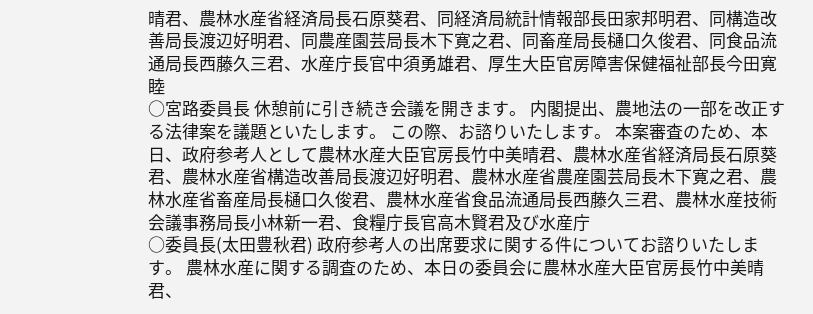晴君、農林水産省経済局長石原葵君、同経済局統計情報部長田家邦明君、同構造改善局長渡辺好明君、同農産園芸局長木下寛之君、同畜産局長樋口久俊君、同食品流通局長西藤久三君、水産庁長官中須勇雄君、厚生大臣官房障害保健福祉部長今田寛睦
○宮路委員長 休憩前に引き続き会議を開きます。 内閣提出、農地法の一部を改正する法律案を議題といたします。 この際、お諮りいたします。 本案審査のため、本日、政府参考人として農林水産大臣官房長竹中美晴君、農林水産省経済局長石原葵君、農林水産省構造改善局長渡辺好明君、農林水産省農産園芸局長木下寛之君、農林水産省畜産局長樋口久俊君、農林水産省食品流通局長西藤久三君、農林水産技術会議事務局長小林新一君、食糧庁長官高木賢君及び水産庁
○委員長(太田豊秋君) 政府参考人の出席要求に関する件についてお諮りいたします。 農林水産に関する調査のため、本日の委員会に農林水産大臣官房長竹中美晴君、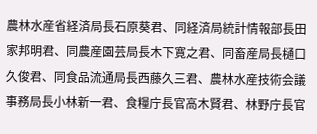農林水産省経済局長石原葵君、同経済局統計情報部長田家邦明君、同農産園芸局長木下寛之君、同畜産局長樋口久俊君、同食品流通局長西藤久三君、農林水産技術会議事務局長小林新一君、食糧庁長官高木賢君、林野庁長官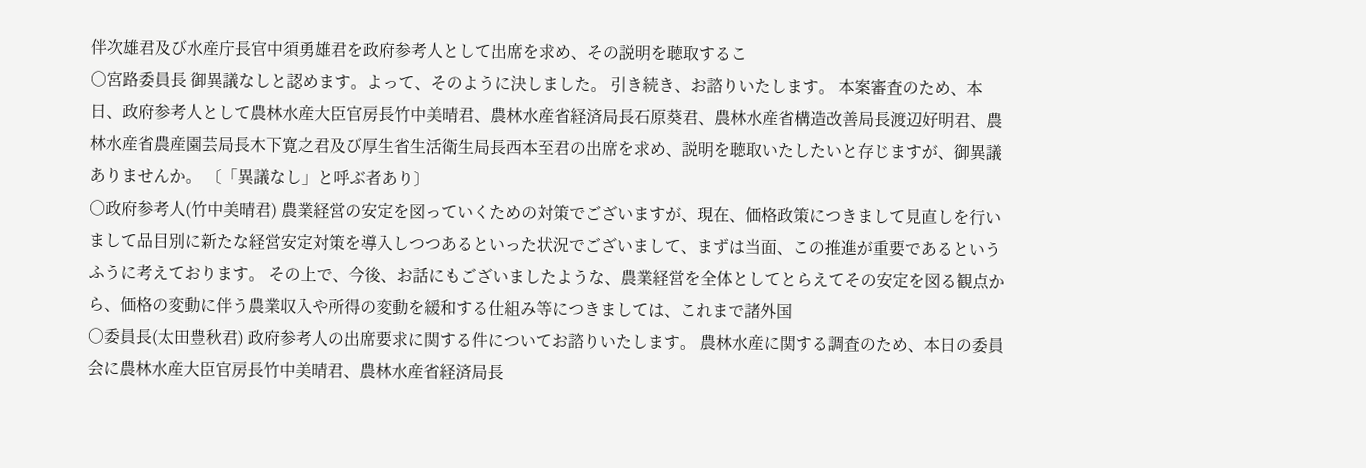伴次雄君及び水産庁長官中須勇雄君を政府参考人として出席を求め、その説明を聴取するこ
○宮路委員長 御異議なしと認めます。よって、そのように決しました。 引き続き、お諮りいたします。 本案審査のため、本日、政府参考人として農林水産大臣官房長竹中美晴君、農林水産省経済局長石原葵君、農林水産省構造改善局長渡辺好明君、農林水産省農産園芸局長木下寛之君及び厚生省生活衛生局長西本至君の出席を求め、説明を聴取いたしたいと存じますが、御異議ありませんか。 〔「異議なし」と呼ぶ者あり〕
○政府参考人(竹中美晴君) 農業経営の安定を図っていくための対策でございますが、現在、価格政策につきまして見直しを行いまして品目別に新たな経営安定対策を導入しつつあるといった状況でございまして、まずは当面、この推進が重要であるというふうに考えております。 その上で、今後、お話にもございましたような、農業経営を全体としてとらえてその安定を図る観点から、価格の変動に伴う農業収入や所得の変動を緩和する仕組み等につきましては、これまで諸外国
○委員長(太田豊秋君) 政府参考人の出席要求に関する件についてお諮りいたします。 農林水産に関する調査のため、本日の委員会に農林水産大臣官房長竹中美晴君、農林水産省経済局長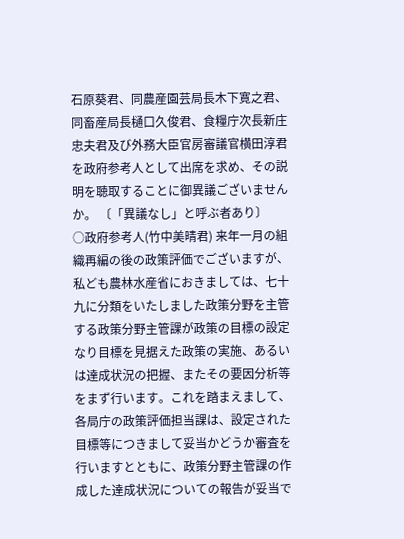石原葵君、同農産園芸局長木下寛之君、同畜産局長樋口久俊君、食糧庁次長新庄忠夫君及び外務大臣官房審議官横田淳君を政府参考人として出席を求め、その説明を聴取することに御異議ございませんか。 〔「異議なし」と呼ぶ者あり〕
○政府参考人(竹中美晴君) 来年一月の組織再編の後の政策評価でございますが、私ども農林水産省におきましては、七十九に分類をいたしました政策分野を主管する政策分野主管課が政策の目標の設定なり目標を見据えた政策の実施、あるいは達成状況の把握、またその要因分析等をまず行います。これを踏まえまして、各局庁の政策評価担当課は、設定された目標等につきまして妥当かどうか審査を行いますとともに、政策分野主管課の作成した達成状況についての報告が妥当で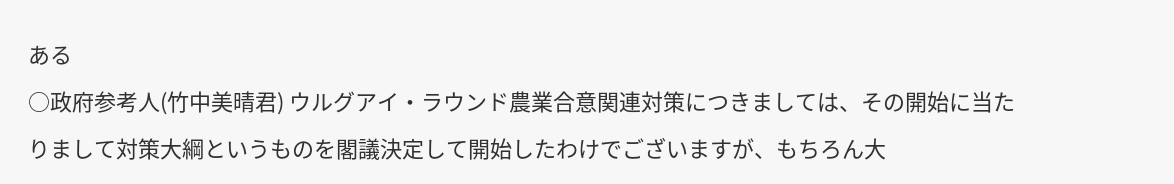ある
○政府参考人(竹中美晴君) ウルグアイ・ラウンド農業合意関連対策につきましては、その開始に当たりまして対策大綱というものを閣議決定して開始したわけでございますが、もちろん大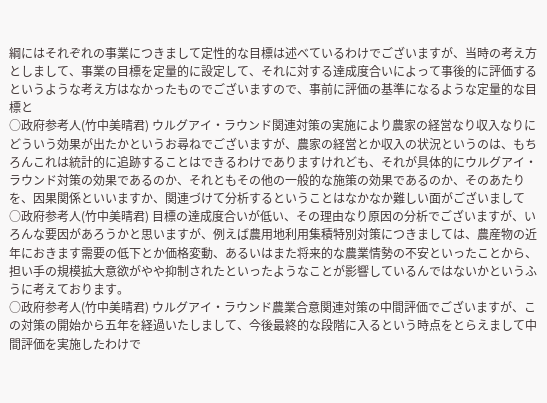綱にはそれぞれの事業につきまして定性的な目標は述べているわけでございますが、当時の考え方としまして、事業の目標を定量的に設定して、それに対する達成度合いによって事後的に評価するというような考え方はなかったものでございますので、事前に評価の基準になるような定量的な目標と
○政府参考人(竹中美晴君) ウルグアイ・ラウンド関連対策の実施により農家の経営なり収入なりにどういう効果が出たかというお尋ねでございますが、農家の経営とか収入の状況というのは、もちろんこれは統計的に追跡することはできるわけでありますけれども、それが具体的にウルグアイ・ラウンド対策の効果であるのか、それともその他の一般的な施策の効果であるのか、そのあたりを、因果関係といいますか、関連づけて分析するということはなかなか難しい面がございまして
○政府参考人(竹中美晴君) 目標の達成度合いが低い、その理由なり原因の分析でございますが、いろんな要因があろうかと思いますが、例えば農用地利用集積特別対策につきましては、農産物の近年におきます需要の低下とか価格変動、あるいはまた将来的な農業情勢の不安といったことから、担い手の規模拡大意欲がやや抑制されたといったようなことが影響しているんではないかというふうに考えております。
○政府参考人(竹中美晴君) ウルグアイ・ラウンド農業合意関連対策の中間評価でございますが、この対策の開始から五年を経過いたしまして、今後最終的な段階に入るという時点をとらえまして中間評価を実施したわけで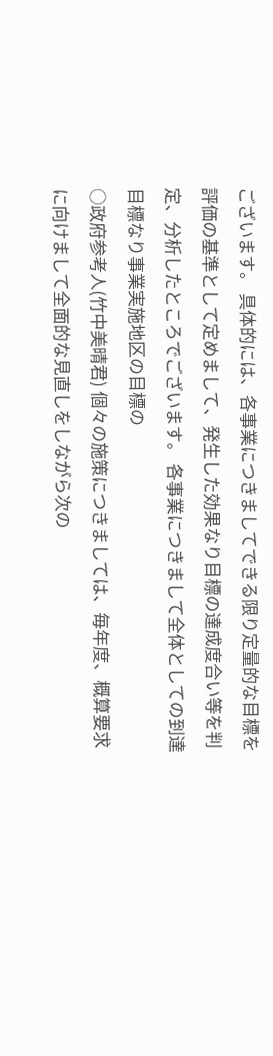ございます。 具体的には、各事業につきましてできる限り定量的な目標を評価の基準として定めまして、発生した効果なり目標の達成度合い等を判定、分析したところでございます。 各事業につきまして全体としての到達目標なり事業実施地区の目標の
○政府参考人(竹中美晴君) 個々の施策につきましては、毎年度、概算要求に向けまして全面的な見直しをしながら次の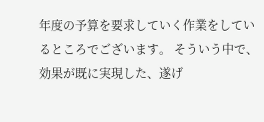年度の予算を要求していく作業をしているところでございます。 そういう中で、効果が既に実現した、遂げ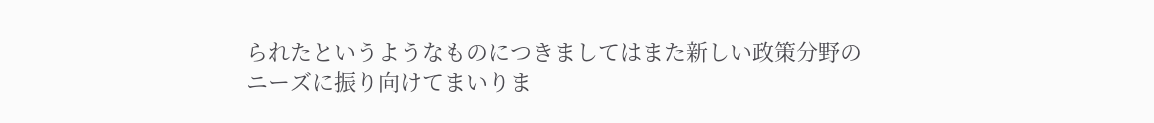られたというようなものにつきましてはまた新しい政策分野のニーズに振り向けてまいりま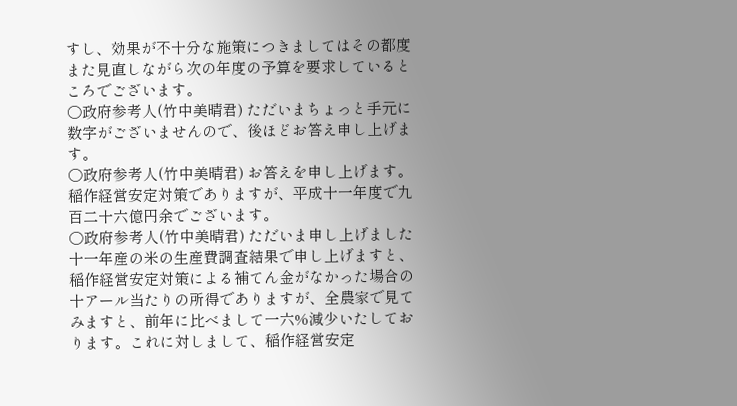すし、効果が不十分な施策につきましてはその都度また見直しながら次の年度の予算を要求しているところでございます。
○政府参考人(竹中美晴君) ただいまちょっと手元に数字がございませんので、後ほどお答え申し上げます。
○政府参考人(竹中美晴君) お答えを申し上げます。 稲作経営安定対策でありますが、平成十一年度で九百二十六億円余でございます。
○政府参考人(竹中美晴君) ただいま申し上げました十一年産の米の生産費調査結果で申し上げますと、稲作経営安定対策による補てん金がなかった場合の十アール当たりの所得でありますが、全農家で見てみますと、前年に比べまして一六%減少いたしております。これに対しまして、稲作経営安定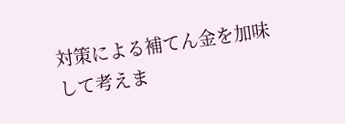対策による補てん金を加味して考えま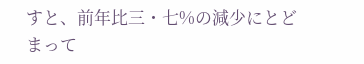すと、前年比三・七%の減少にとどまって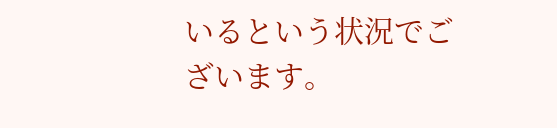いるという状況でございます。